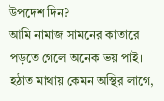উপদেশ দিন?
আমি নামাজ সামনের কাতারে পড়তে গেলে অনেক ভয় পাই। হঠাত মাথায় কেমন অস্থির লাগে,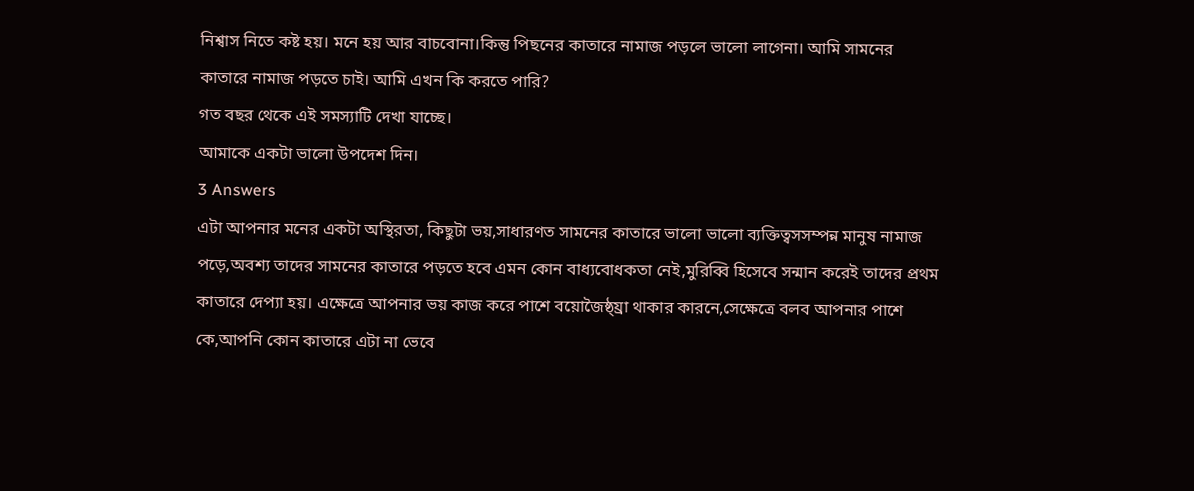নিশ্বাস নিতে কষ্ট হয়। মনে হয় আর বাচবোনা।কিন্তু পিছনের কাতারে নামাজ পড়লে ভালো লাগেনা। আমি সামনের কাতারে নামাজ পড়তে চাই। আমি এখন কি করতে পারি?
গত বছর থেকে এই সমস্যাটি দেখা যাচ্ছে।
আমাকে একটা ভালো উপদেশ দিন।
3 Answers
এটা আপনার মনের একটা অস্থিরতা, কিছুটা ভয়,সাধারণত সামনের কাতারে ভালো ভালো ব্যক্তিত্বসসম্পন্ন মানুষ নামাজ পড়ে,অবশ্য তাদের সামনের কাতারে পড়তে হবে এমন কোন বাধ্যবোধকতা নেই,মুরিব্বি হিসেবে সন্মান করেই তাদের প্রথম কাতারে দেপ্যা হয়। এক্ষেত্রে আপনার ভয় কাজ করে পাশে বয়োজৈষ্ঠ্য্রা থাকার কারনে,সেক্ষেত্রে বলব আপনার পাশে কে,আপনি কোন কাতারে এটা না ভেবে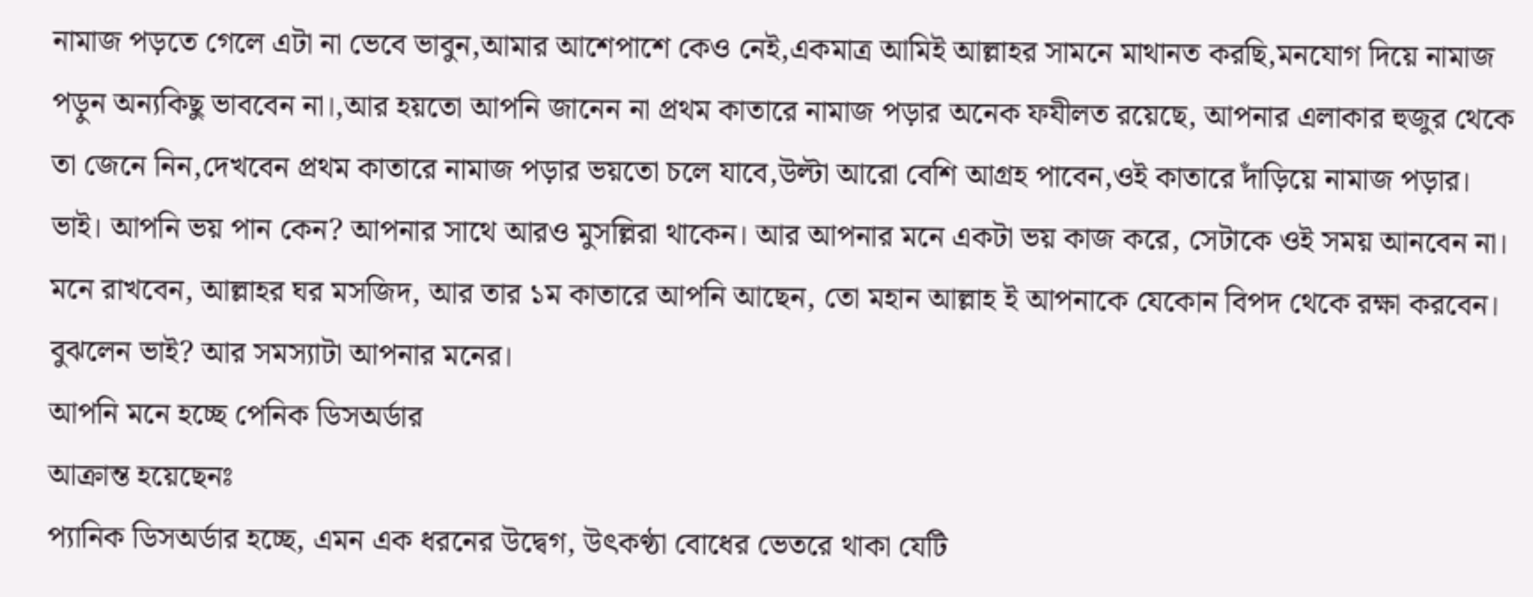নামাজ পড়তে গেলে এটা না ভেবে ভাবুন,আমার আশেপাশে কেও নেই,একমাত্র আমিই আল্লাহর সামনে মাথানত করছি,মনযোগ দিয়ে নামাজ পড়ুন অন্যকিছু ভাববেন না।,আর হয়তো আপনি জানেন না প্রথম কাতারে নামাজ পড়ার অনেক ফযীলত রয়েছে, আপনার এলাকার হুজুর থেকে তা জেনে নিন,দেখবেন প্রথম কাতারে নামাজ পড়ার ভয়তো চলে যাবে,উল্টা আরো বেশি আগ্রহ পাবেন,ওই কাতারে দাঁড়িয়ে নামাজ পড়ার।
ভাই। আপনি ভয় পান কেন? আপনার সাথে আরও মুসল্লিরা থাকেন। আর আপনার মনে একটা ভয় কাজ করে, সেটাকে ওই সময় আনবেন না। মনে রাখবেন, আল্লাহর ঘর মসজিদ, আর তার ১ম কাতারে আপনি আছেন, তো মহান আল্লাহ ই আপনাকে যেকোন বিপদ থেকে রক্ষা করবেন। বুঝলেন ভাই? আর সমস্যাটা আপনার মনের।
আপনি মনে হচ্ছে পেনিক ডিসঅর্ডার
আক্রান্ত হয়েছেনঃ
প্যানিক ডিসঅর্ডার হচ্ছে, এমন এক ধরনের উদ্বেগ, উৎকণ্ঠা বোধের ভেতরে থাকা যেটি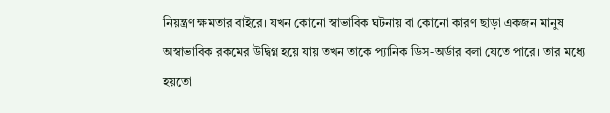নিয়ন্ত্রণ ক্ষমতার বাইরে। যখন কোনো স্বাভাবিক ঘটনায় বা কোনো কারণ ছাড়া একজন মানুষ অস্বাভাবিক রকমের উদ্বিগ্ন হয়ে যায় তখন তাকে প্যানিক ডিস-অর্ডার বলা যেতে পারে। তার মধ্যে হয়তো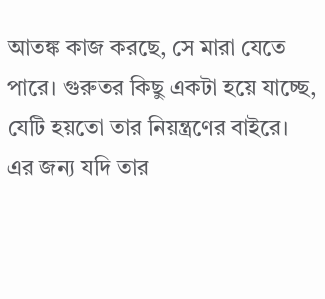আতঙ্ক কাজ করছে, সে মারা যেতে পারে। গুরুতর কিছু একটা হয়ে যাচ্ছে, যেটি হয়তো তার নিয়ন্ত্রণের বাইরে। এর জন্য যদি তার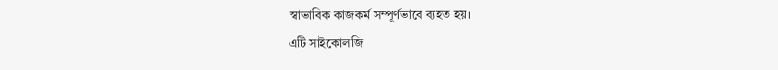স্বাভাবিক কাজকর্ম সম্পূর্ণভাবে ব্যহত হয়।
এটি সাইকোলজি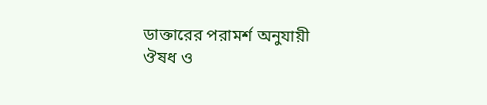ডাক্তারের পরামর্শ অনুযায়ী
ঔষধ ও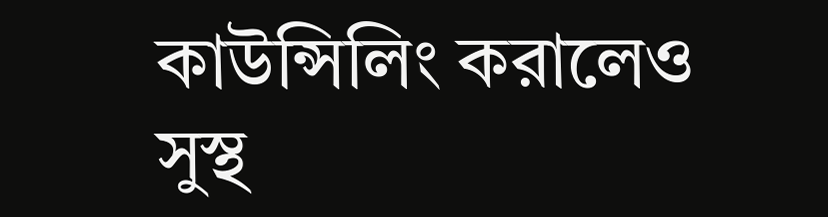কাউন্সিলিং করালেও সুস্থ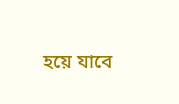হয়ে যাবে